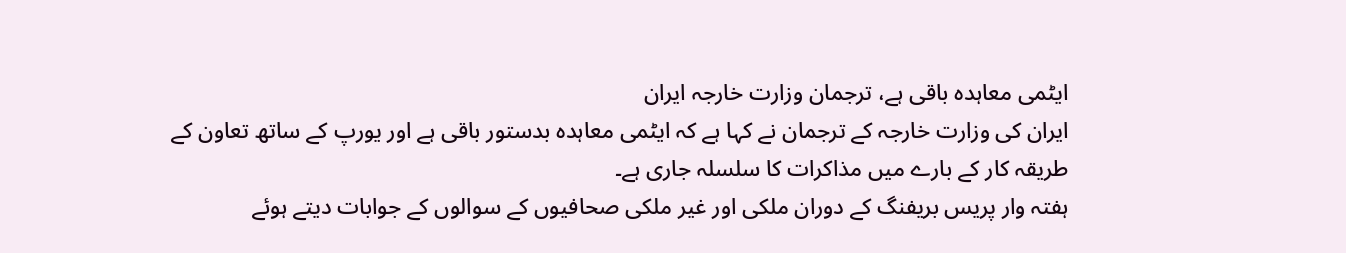ایٹمی معاہدہ باقی ہے، ترجمان وزارت خارجہ ایران
ایران کی وزارت خارجہ کے ترجمان نے کہا ہے کہ ایٹمی معاہدہ بدستور باقی ہے اور یورپ کے ساتھ تعاون کے طریقہ کار کے بارے میں مذاکرات کا سلسلہ جاری ہے۔
ہفتہ وار پریس بریفنگ کے دوران ملکی اور غیر ملکی صحافیوں کے سوالوں کے جوابات دیتے ہوئے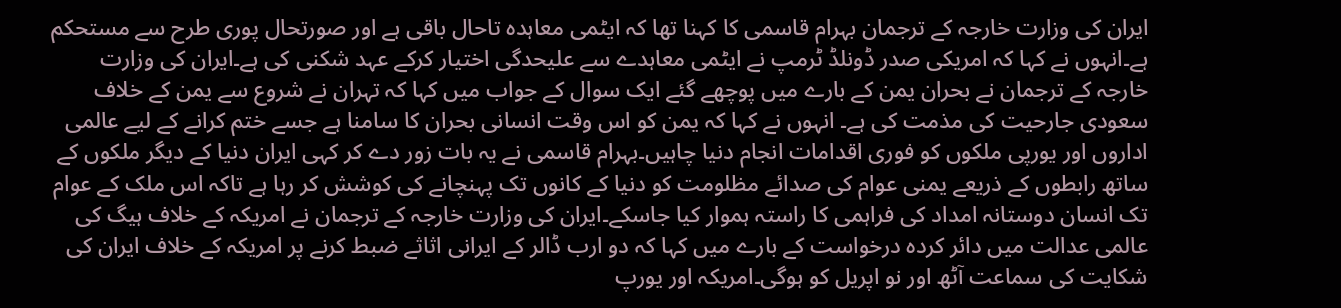ایران کی وزارت خارجہ کے ترجمان بہرام قاسمی کا کہنا تھا کہ ایٹمی معاہدہ تاحال باقی ہے اور صورتحال پوری طرح سے مستحکم ہے۔انہوں نے کہا کہ امریکی صدر ڈونلڈ ٹرمپ نے ایٹمی معاہدے سے علیحدگی اختیار کرکے عہد شکنی کی ہے۔ایران کی وزارت خارجہ کے ترجمان نے بحران یمن کے بارے میں پوچھے گئے ایک سوال کے جواب میں کہا کہ تہران نے شروع سے یمن کے خلاف سعودی جارحیت کی مذمت کی ہے۔ انہوں نے کہا کہ یمن کو اس وقت انسانی بحران کا سامنا ہے جسے ختم کرانے کے لیے عالمی اداروں اور یورپی ملکوں کو فوری اقدامات انجام دنیا چاہیں۔بہرام قاسمی نے یہ بات زور دے کر کہی ایران دنیا کے دیگر ملکوں کے ساتھ رابطوں کے ذریعے یمنی عوام کی صدائے مظلومت کو دنیا کے کانوں تک پہنچانے کی کوشش کر رہا ہے تاکہ اس ملک کے عوام تک انسان دوستانہ امداد کی فراہمی کا راستہ ہموار کیا جاسکے۔ایران کی وزارت خارجہ کے ترجمان نے امریکہ کے خلاف ہیگ کی عالمی عدالت میں دائر کردہ درخواست کے بارے میں کہا کہ دو ارب ڈالر کے ایرانی اثاثے ضبط کرنے پر امریکہ کے خلاف ایران کی شکایت کی سماعت آٹھ اور نو اپریل کو ہوگی۔امریکہ اور یورپ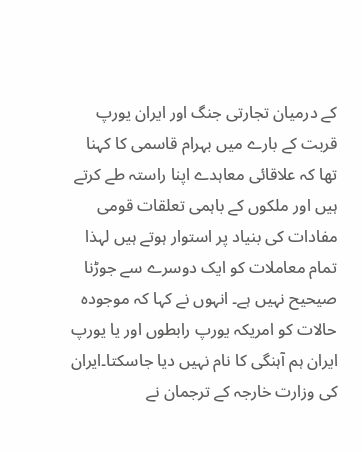کے درمیان تجارتی جنگ اور ایران یورپ قربت کے بارے میں بہرام قاسمی کا کہنا تھا کہ علاقائی معاہدے اپنا راستہ طے کرتے ہیں اور ملکوں کے باہمی تعلقات قومی مفادات کی بنیاد پر استوار ہوتے ہیں لہذا تمام معاملات کو ایک دوسرے سے جوڑنا صیحیح نہیں ہے۔ انہوں نے کہا کہ موجودہ حالات کو امریکہ یورپ رابطوں اور یا یورپ ایران ہم آہنگی کا نام نہیں دیا جاسکتا۔ایران کی وزارت خارجہ کے ترجمان نے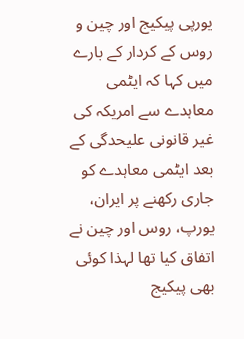یورپی پیکیج اور چین و روس کے کردار کے بارے میں کہا کہ ایٹمی معاہدے سے امریکہ کی غیر قانونی علیحدگی کے بعد ایٹمی معاہدے کو جاری رکھنے پر ایران، یورپ، روس اور چین نے اتفاق کیا تھا لہذا کوئی بھی پیکیج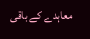معاہدے کے باقی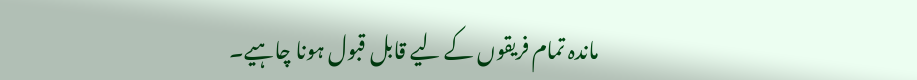ماندہ تمام فریقوں کے لیے قابل قبول ہونا چاہیے۔